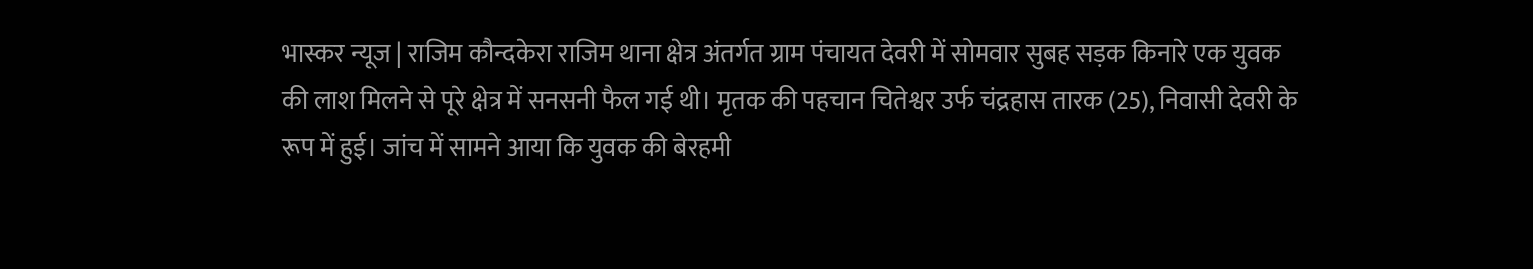भास्कर न्यूज | राजिम कौन्दकेरा राजिम थाना क्षेत्र अंतर्गत ग्राम पंचायत देवरी में सोमवार सुबह सड़क किनारे एक युवक की लाश मिलने से पूरे क्षेत्र में सनसनी फैल गई थी। मृतक की पहचान चितेश्वर उर्फ चंद्रहास तारक (25), निवासी देवरी के रूप में हुई। जांच में सामने आया कि युवक की बेरहमी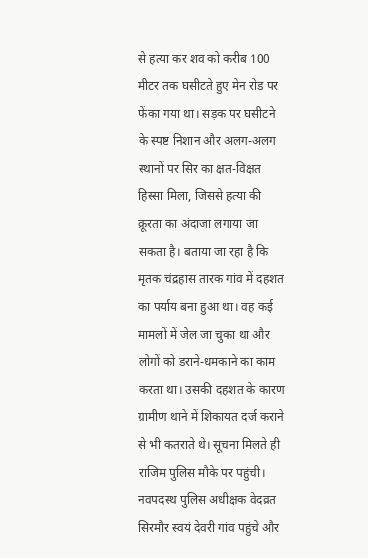से हत्या कर शव को करीब 100 मीटर तक घसीटते हुए मेन रोड पर फेंका गया था। सड़क पर घसीटने के स्पष्ट निशान और अलग-अलग स्थानों पर सिर का क्षत-विक्षत हिस्सा मिला, जिससे हत्या की क्रूरता का अंदाजा लगाया जा सकता है। बताया जा रहा है कि मृतक चंद्रहास तारक गांव में दहशत का पर्याय बना हुआ था। वह कई मामलों में जेल जा चुका था और लोगों को डराने-धमकाने का काम करता था। उसकी दहशत के कारण ग्रामीण थाने में शिकायत दर्ज कराने से भी कतराते थे। सूचना मिलते ही राजिम पुलिस मौके पर पहुंची। नवपदस्थ पुलिस अधीक्षक वेदव्रत सिरमौर स्वयं देवरी गांव पहुंचे और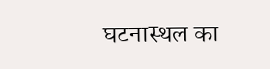घटनास्थल का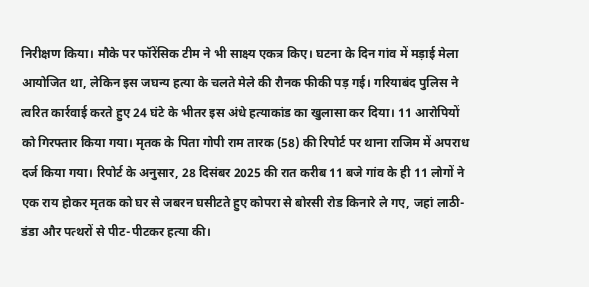निरीक्षण किया। मौके पर फॉरेंसिक टीम ने भी साक्ष्य एकत्र किए। घटना के दिन गांव में मड़ाई मेला आयोजित था, लेकिन इस जघन्य हत्या के चलते मेले की रौनक फीकी पड़ गई। गरियाबंद पुलिस ने त्वरित कार्रवाई करते हुए 24 घंटे के भीतर इस अंधे हत्याकांड का खुलासा कर दिया। 11 आरोपियों को गिरफ्तार किया गया। मृतक के पिता गोपी राम तारक (58) की रिपोर्ट पर थाना राजिम में अपराध दर्ज किया गया। रिपोर्ट के अनुसार, 28 दिसंबर 2025 की रात करीब 11 बजे गांव के ही 11 लोगों ने एक राय होकर मृतक को घर से जबरन घसीटते हुए कोपरा से बोरसी रोड किनारे ले गए, जहां लाठी-डंडा और पत्थरों से पीट-पीटकर हत्या की।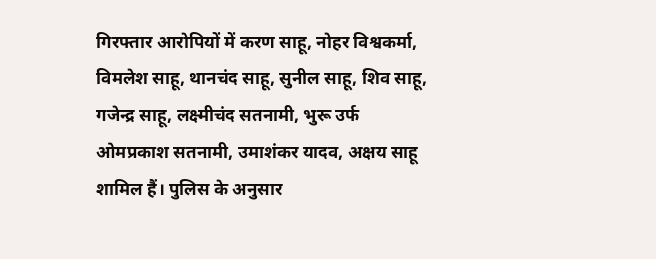गिरफ्तार आरोपियों में करण साहू, नोहर विश्वकर्मा, विमलेश साहू, थानचंद साहू, सुनील साहू, शिव साहू, गजेन्द्र साहू, लक्ष्मीचंद सतनामी, भुरू उर्फ ओमप्रकाश सतनामी, उमाशंकर यादव, अक्षय साहू शामिल हैं। पुलिस के अनुसार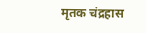मृतक चंद्रहास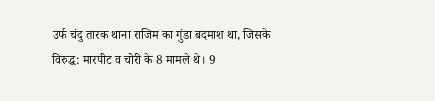उर्फ चंदु तारक थाना राजिम का गुंडा बदमाश था, जिसके विरुद्ध: मारपीट व चोरी के 8 मामले थे। 9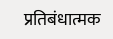प्रतिबंधात्मक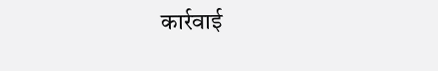कार्रवाई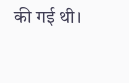की गई थी।